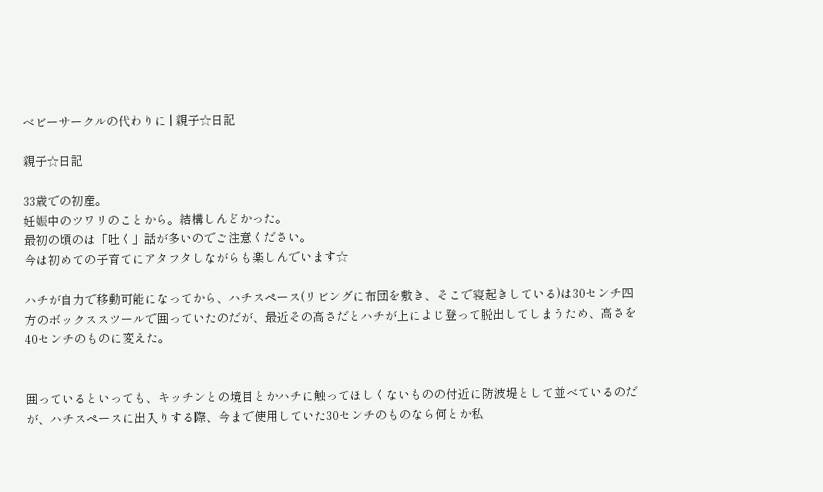ベビーサークルの代わりに | 親子☆日記

親子☆日記

33歳での初産。
妊娠中のツワリのことから。結構しんどかった。
最初の頃のは「吐く」話が多いのでご注意ください。
今は初めての子育てにアタフタしながらも楽しんでいます☆

ハチが自力で移動可能になってから、ハチスペース(リビングに布団を敷き、そこで寝起きしている)は30センチ四方のボックススツールで囲っていたのだが、最近その高さだとハチが上によじ登って脱出してしまうため、高さを40センチのものに変えた。


囲っているといっても、キッチンとの境目とかハチに触ってほしくないものの付近に防波堤として並べているのだが、ハチスペースに出入りする際、今まで使用していた30センチのものなら何とか私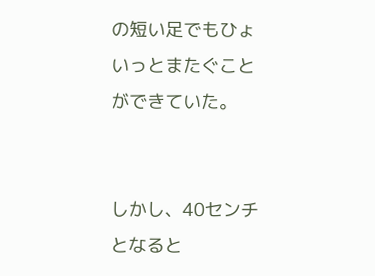の短い足でもひょいっとまたぐことができていた。


しかし、40センチとなると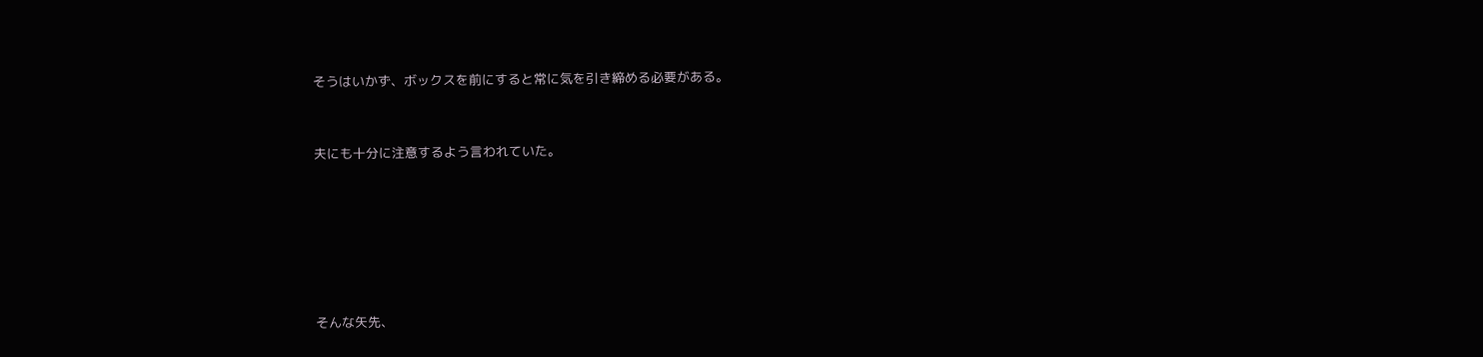そうはいかず、ボックスを前にすると常に気を引き締める必要がある。


夫にも十分に注意するよう言われていた。






そんな矢先、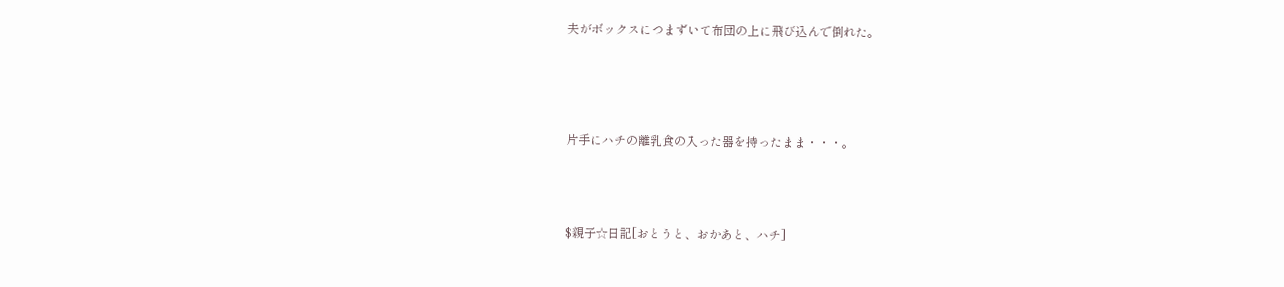夫がボックスにつまずいて布団の上に飛び込んで倒れた。





片手にハチの離乳食の入った器を持ったまま・・・。




$親子☆日記[おとうと、おかあと、ハチ]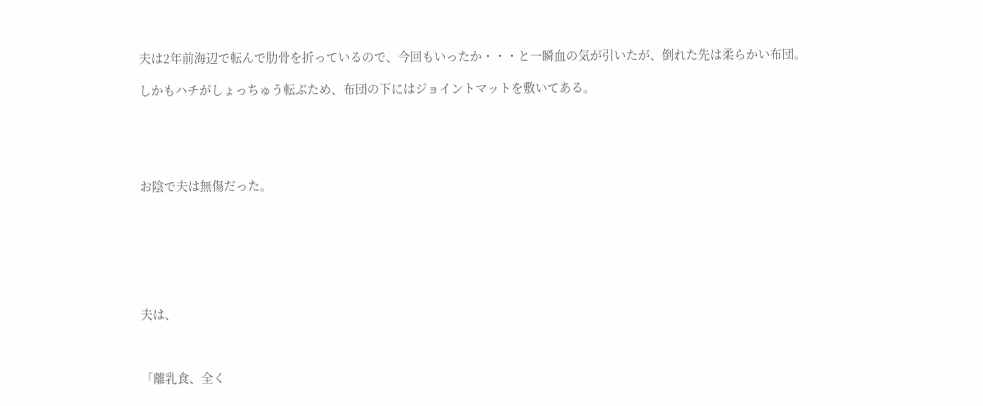夫は2年前海辺で転んで肋骨を折っているので、今回もいったか・・・と一瞬血の気が引いたが、倒れた先は柔らかい布団。

しかもハチがしょっちゅう転ぶため、布団の下にはジョイントマットを敷いてある。





お陰で夫は無傷だった。







夫は、



「離乳食、全く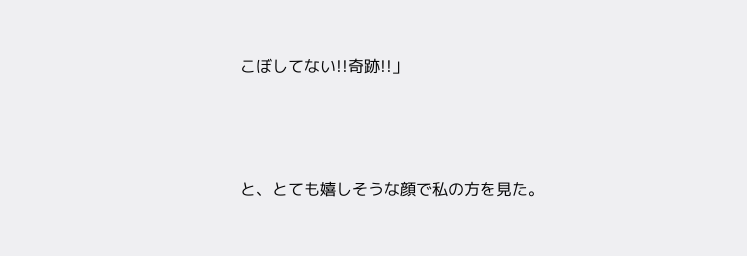こぼしてない!!奇跡!!」



と、とても嬉しそうな顔で私の方を見た。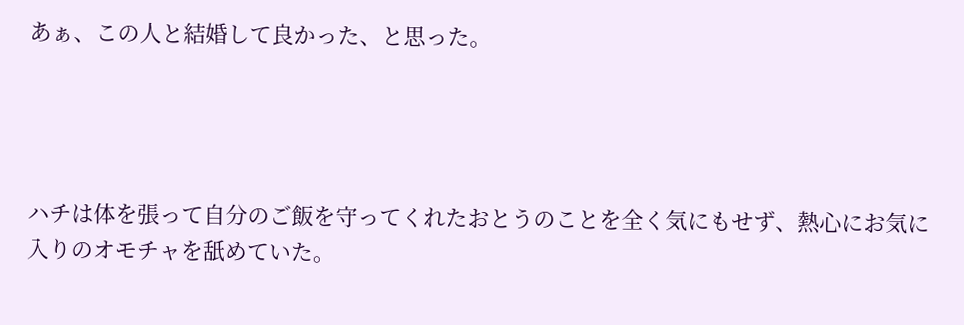あぁ、この人と結婚して良かった、と思った。




ハチは体を張って自分のご飯を守ってくれたおとうのことを全く気にもせず、熱心にお気に入りのオモチャを舐めていた。